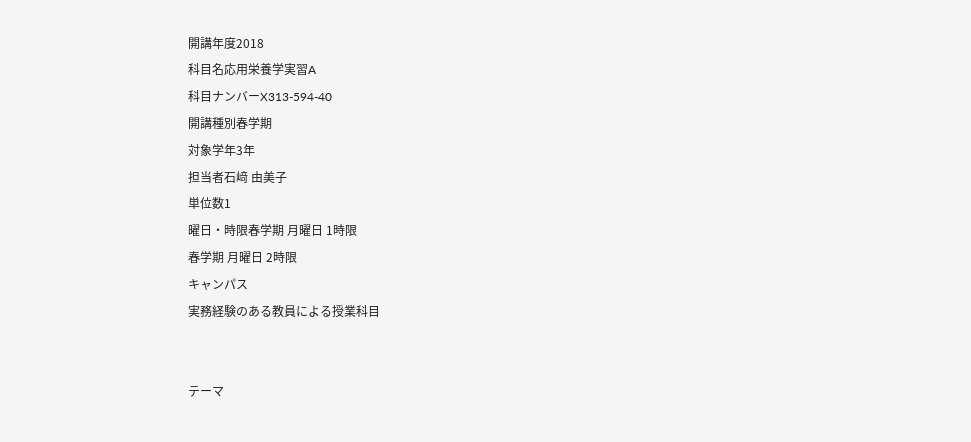開講年度2018
科目名応用栄養学実習A
科目ナンバーX313-594-40
開講種別春学期
対象学年3年
担当者石﨑 由美子
単位数1
曜日・時限春学期 月曜日 1時限
春学期 月曜日 2時限
キャンパス
実務経験のある教員による授業科目


テーマ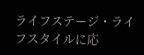ライフステージ・ライフスタイルに応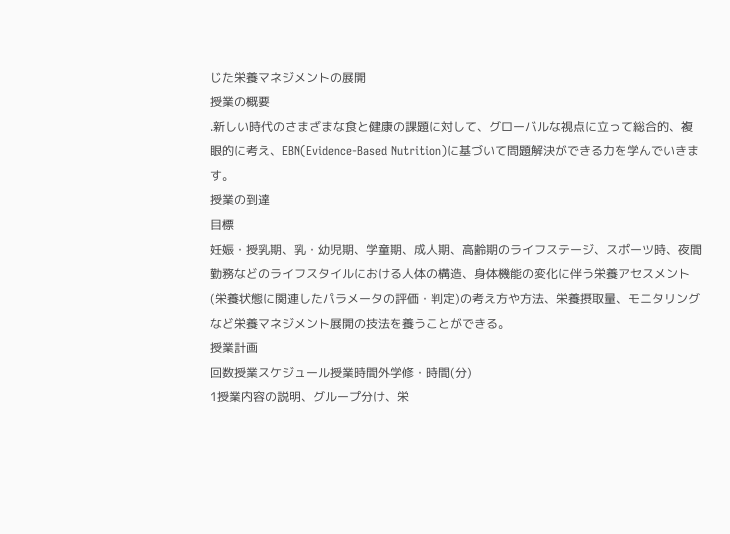じた栄養マネジメントの展開
授業の概要
.新しい時代のさまざまな食と健康の課題に対して、グローバルな視点に立って総合的、複眼的に考え、EBN(Evidence-Based Nutrition)に基づいて問題解決ができる力を学んでいきます。
授業の到達
目標
妊娠・授乳期、乳・幼児期、学童期、成人期、高齢期のライフステージ、スポーツ時、夜間勤務などのライフスタイルにおける人体の構造、身体機能の変化に伴う栄養アセスメント(栄養状態に関連したパラメータの評価・判定)の考え方や方法、栄養摂取量、モニタリングなど栄養マネジメント展開の技法を養うことができる。
授業計画
回数授業スケジュール授業時間外学修・時間(分)
1授業内容の説明、グループ分け、栄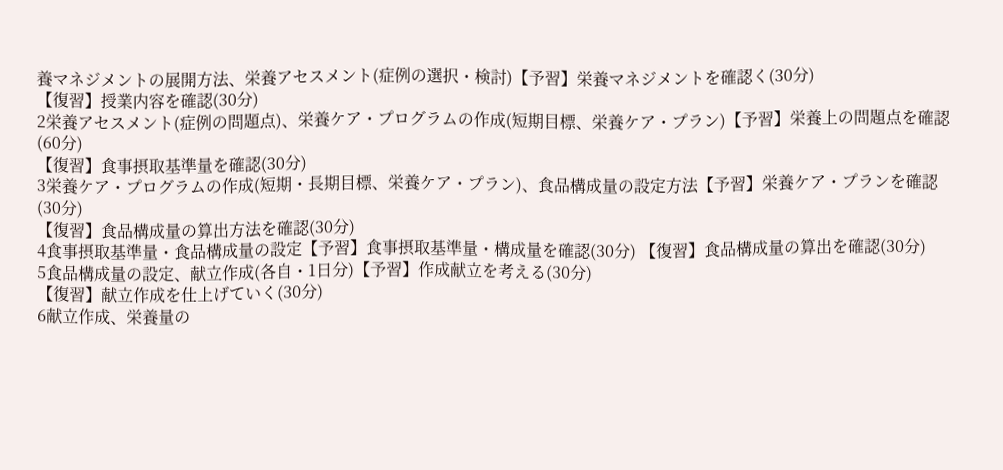養マネジメントの展開方法、栄養アセスメント(症例の選択・検討)【予習】栄養マネジメントを確認く(30分)
【復習】授業内容を確認(30分)
2栄養アセスメント(症例の問題点)、栄養ケア・プログラムの作成(短期目標、栄養ケア・プラン)【予習】栄養上の問題点を確認(60分)
【復習】食事摂取基準量を確認(30分)
3栄養ケア・プログラムの作成(短期・長期目標、栄養ケア・プラン)、食品構成量の設定方法【予習】栄養ケア・プランを確認(30分)
【復習】食品構成量の算出方法を確認(30分)
4食事摂取基準量・食品構成量の設定【予習】食事摂取基準量・構成量を確認(30分) 【復習】食品構成量の算出を確認(30分)
5食品構成量の設定、献立作成(各自・1日分)【予習】作成献立を考える(30分)
【復習】献立作成を仕上げていく(30分)
6献立作成、栄養量の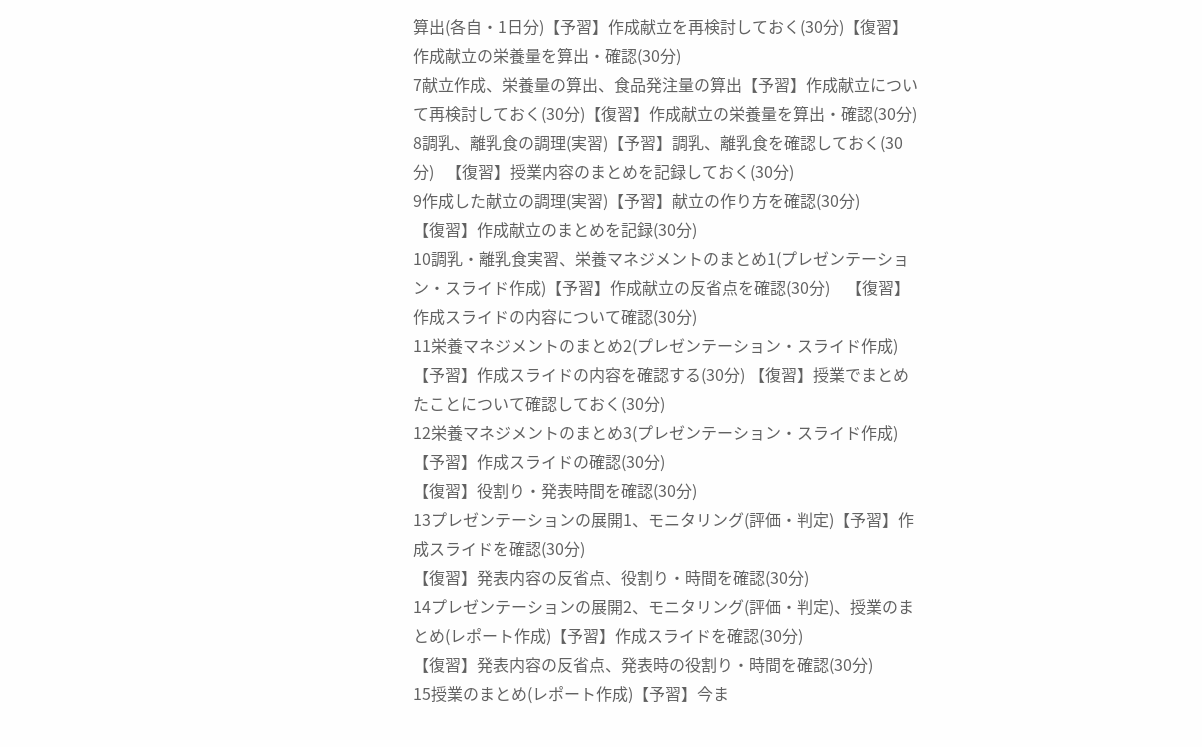算出(各自・1日分)【予習】作成献立を再検討しておく(30分)【復習】作成献立の栄養量を算出・確認(30分)
7献立作成、栄養量の算出、食品発注量の算出【予習】作成献立について再検討しておく(30分)【復習】作成献立の栄養量を算出・確認(30分)
8調乳、離乳食の調理(実習)【予習】調乳、離乳食を確認しておく(30分)   【復習】授業内容のまとめを記録しておく(30分)
9作成した献立の調理(実習)【予習】献立の作り方を確認(30分)        【復習】作成献立のまとめを記録(30分)
10調乳・離乳食実習、栄養マネジメントのまとめ1(プレゼンテーション・スライド作成)【予習】作成献立の反省点を確認(30分)    【復習】作成スライドの内容について確認(30分)
11栄養マネジメントのまとめ2(プレゼンテーション・スライド作成)【予習】作成スライドの内容を確認する(30分) 【復習】授業でまとめたことについて確認しておく(30分)
12栄養マネジメントのまとめ3(プレゼンテーション・スライド作成)【予習】作成スライドの確認(30分)
【復習】役割り・発表時間を確認(30分)
13プレゼンテーションの展開1、モニタリング(評価・判定)【予習】作成スライドを確認(30分)
【復習】発表内容の反省点、役割り・時間を確認(30分)
14プレゼンテーションの展開2、モニタリング(評価・判定)、授業のまとめ(レポート作成)【予習】作成スライドを確認(30分)
【復習】発表内容の反省点、発表時の役割り・時間を確認(30分)
15授業のまとめ(レポート作成)【予習】今ま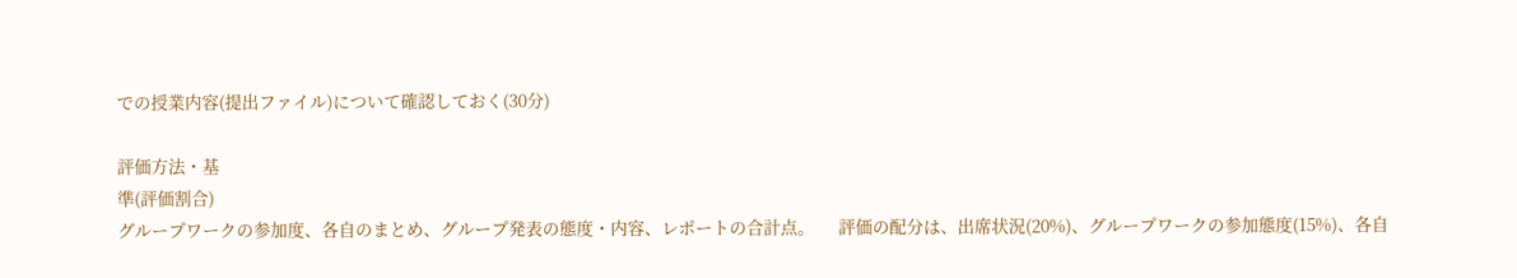での授業内容(提出ファイル)について確認しておく(30分)

評価方法・基
準(評価割合)
グループワークの参加度、各自のまとめ、グループ発表の態度・内容、レポートの合計点。      評価の配分は、出席状況(20%)、グループワークの参加態度(15%)、各自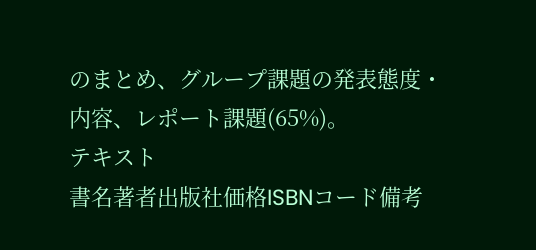のまとめ、グループ課題の発表態度・内容、レポート課題(65%)。
テキスト
書名著者出版社価格ISBNコード備考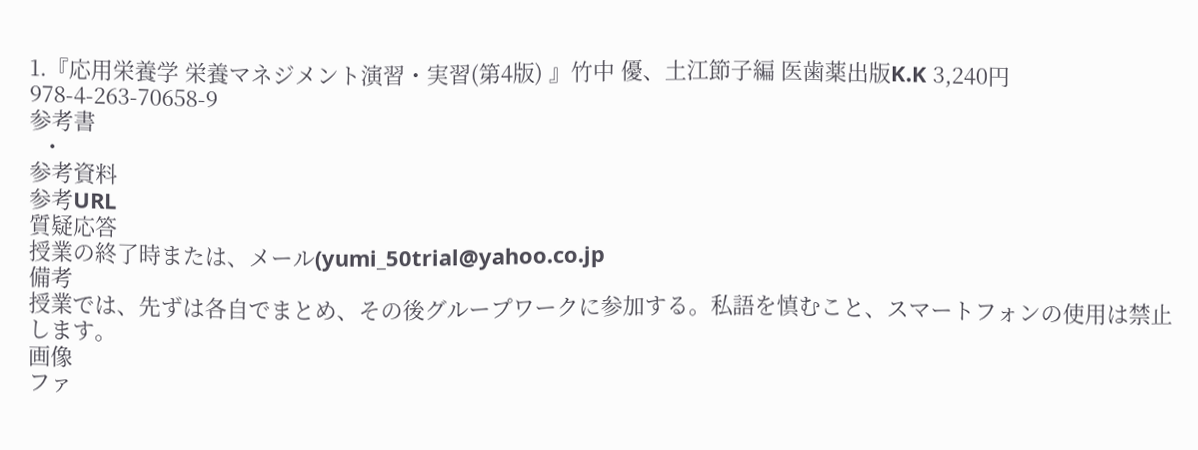1.『応用栄養学 栄養マネジメント演習・実習(第4版) 』竹中 優、土江節子編 医歯薬出版K.K 3,240円 978-4-263-70658-9
参考書
  ・
参考資料
参考URL
質疑応答
授業の終了時または、メール(yumi_50trial@yahoo.co.jp
備考
授業では、先ずは各自でまとめ、その後グループワークに参加する。私語を慎むこと、スマートフォンの使用は禁止します。
画像
ファ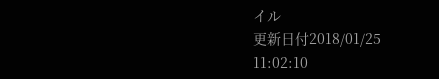イル
更新日付2018/01/25 11:02:10